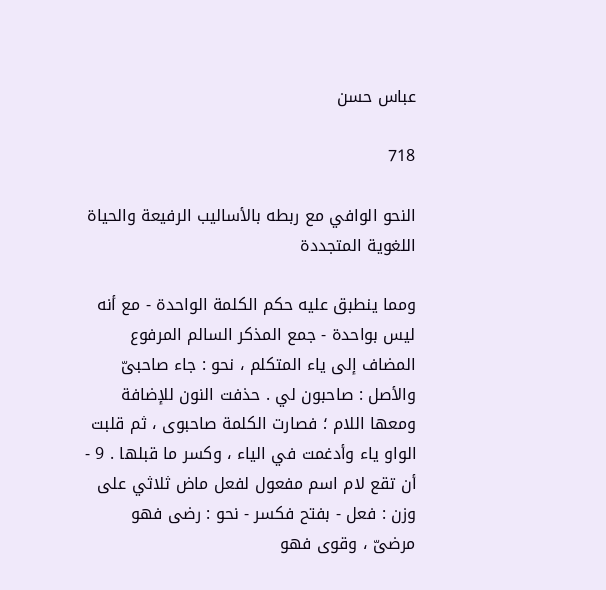عباس حسن

718

النحو الوافي مع ربطه بالأساليب الرفيعة والحياة اللغوية المتجددة

ومما ينطبق عليه حكم الكلمة الواحدة - مع أنه ليس بواحدة - جمع المذكر السالم المرفوع المضاف إلى ياء المتكلم ، نحو : جاء صاحبىّ والأصل : صاحبون لي . حذفت النون للإضافة ومعها اللام ؛ فصارت الكلمة صاحبوى ، ثم قلبت الواو ياء وأدغمت في الياء ، وكسر ما قبلها . 9 - أن تقع لام اسم مفعول لفعل ماض ثلاثي على وزن : فعل - بفتح فكسر - نحو : رضى فهو مرضىّ ، وقوى فهو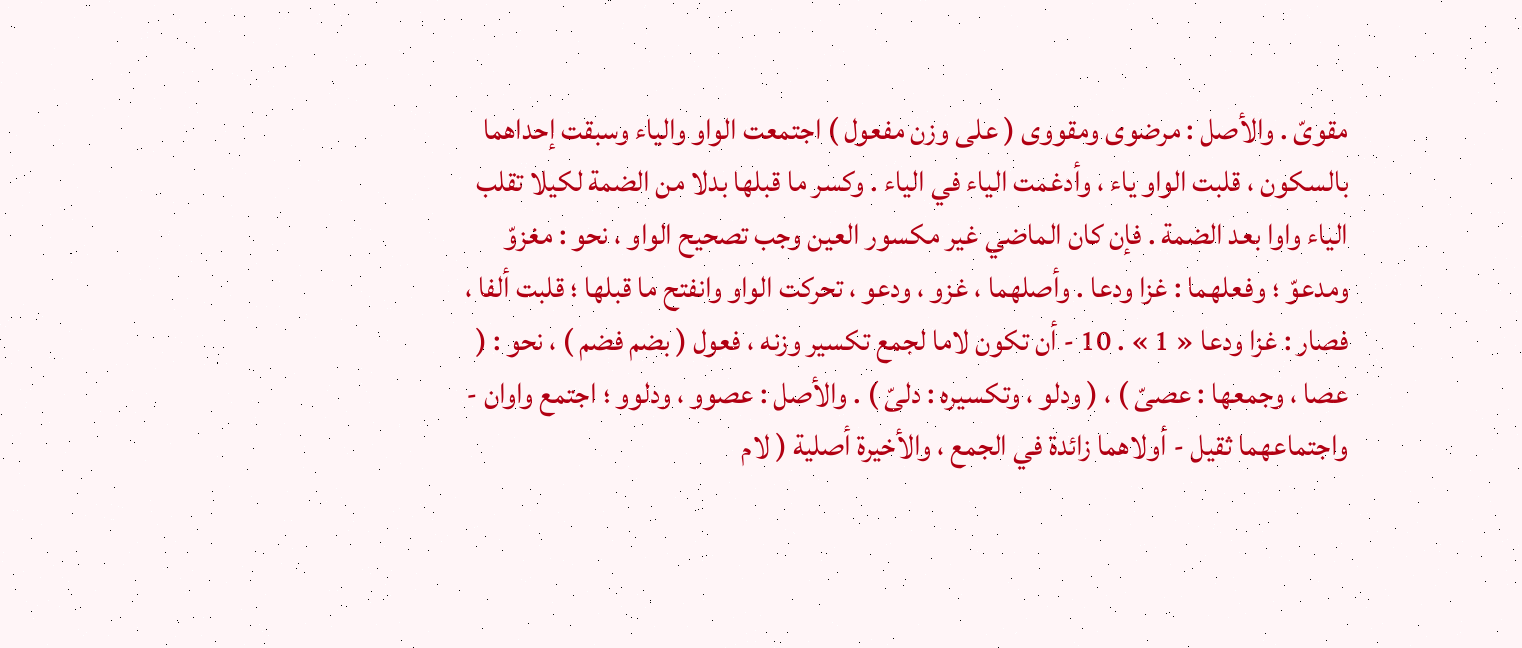مقوىّ . والأصل : مرضوى ومقووى ( على وزن مفعول ) اجتمعت الواو والياء وسبقت إحداهما بالسكون ، قلبت الواو ياء ، وأدغمت الياء في الياء . وكسر ما قبلها بدلا من الضمة لكيلا تقلب الياء واوا بعد الضمة . فإن كان الماضي غير مكسور العين وجب تصحيح الواو ، نحو : مغزوّ ومدعوّ ؛ وفعلهما : غزا ودعا . وأصلهما ، غزو ، ودعو ، تحركت الواو وانفتح ما قبلها ؛ قلبت ألفا ، فصار : غزا ودعا « 1 » . 10 - أن تكون لاما لجمع تكسير وزنه ، فعول ( بضم فضم ) ، نحو : ( عصا ، وجمعها : عصىّ ) ، ( ودلو ، وتكسيره : دلىّ ) . والأصل : عصوو ، ودلوو ؛ اجتمع واوان - واجتماعهما ثقيل - أولاهما زائدة في الجمع ، والأخيرة أصلية ( لام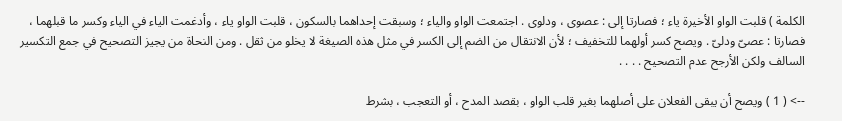الكلمة ) قلبت الواو الأخيرة ياء ؛ فصارتا إلى : عصوى ، ودلوى . اجتمعت الواو والياء ؛ وسبقت إحداهما بالسكون ، قلبت الواو ياء ، وأدغمت الياء في الياء وكسر ما قبلهما ، فصارتا : عصىّ ودلىّ . ويصح كسر أولهما للتخفيف ؛ لأن الانتقال من الضم إلى الكسر في مثل هذه الصيغة لا يخلو من ثقل . ومن النحاة من يجيز التصحيح في جمع التكسير السالف ولكن الأرجح عدم التصحيح . . . .

--> ( 1 ) ويصح أن يبقى الفعلان على أصلهما بغير قلب الواو ، بقصد المدح ، أو التعجب ، بشرط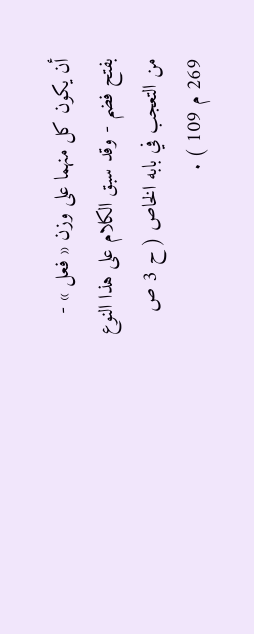أن يكون كل منهما على وزن « فعل » - بفتح فضم - وقد سبق الكلام على هذا النوع من التعجب في بابه الخاص ( ح 3 ص 269 م 109 ) .